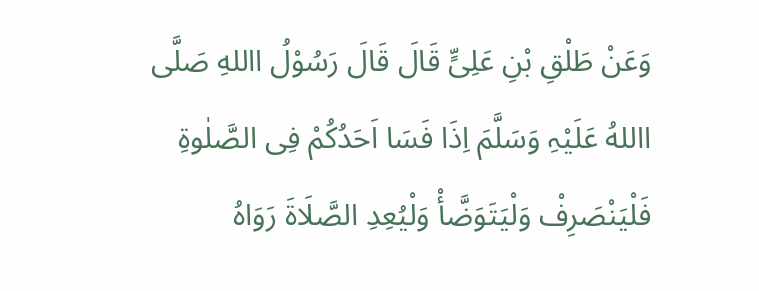وَعَنْ طَلْقِ بْنِ عَلِیٍّ قَالَ قَالَ رَسُوْلُ االلهِ صَلَّی االلهُ عَلَیْہِ وَسَلَّمَ اِذَا فَسَا اَحَدُکُمْ فِی الصَّلٰوۃِ فَلْیَنْصَرِفْ وَلْیَتَوَضَّأْ وَلْیُعِدِ الصَّلَاۃَ رَوَاہُ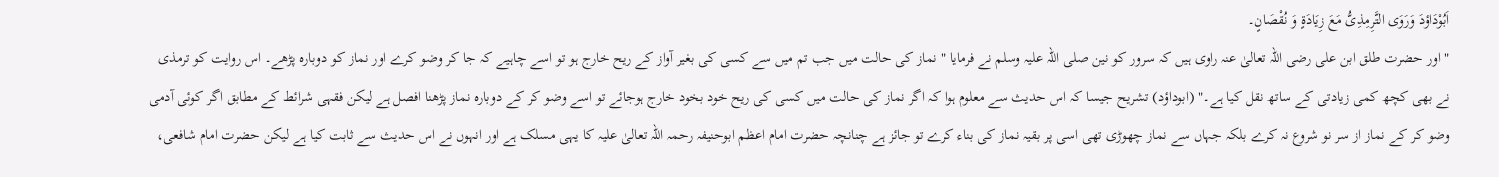اَبُوْدَاؤدَ وَرَوَی التَّرِمِذِیُّ مَعَ زِیَادَۃٍ وَ نُقْصَانٍ۔
" اور حضرت طلق ابن علی رضی اللہ تعالیٰ عنہ راوی ہیں کہ سرور کو نین صلی اللہ علیہ وسلم نے فرمایا " نماز کی حالت میں جب تم میں سے کسی کی بغیر آواز کے ریح خارج ہو تو اسے چاہیے کہ جا کر وضو کرے اور نماز کو دوبارہ پڑھے۔ اس روایت کو ترمذی نے بھی کچھ کمی زیادتی کے ساتھ نقل کیا ہے۔" (ابوداؤد) تشریح جیسا کہ اس حدیث سے معلوم ہوا کہ اگر نماز کی حالت میں کسی کی ریح خود بخود خارج ہوجائے تو اسے وضو کر کے دوبارہ نماز پڑھنا افصل ہے لیکن فقہی شرائط کے مطابق اگر کوئی آدمی وضو کر کے نماز از سر نو شروع نہ کرے بلکہ جہاں سے نماز چھوڑی تھی اسی پر بقیہ نماز کی بناء کرے تو جائز ہے چنانچہ حضرت امام اعظم ابوحنیفہ رحمہ اللہ تعالیٰ علیہ کا یہی مسلک ہے اور انہوں نے اس حدیث سے ثابت کیا ہے لیکن حضرت امام شافعی،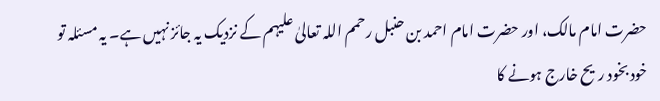حضرت امام مالک، اور حضرت امام احمد بن حنبل رحمم اللہ تعالیٰ علیہم کے نزدیک یہ جائز نہیں ہے۔ یہ مسئلہ تو خود بخود ریح خارج ہونے کا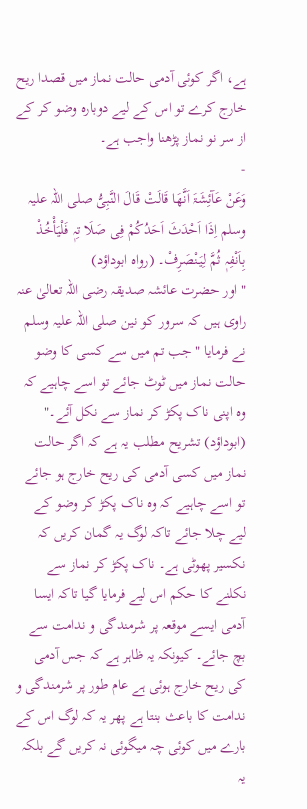ہے، اگر کوئی آدمی حالت نماز میں قصدا ریح خارج کرے تو اس کے لیے دوبارہ وضو کر کے از سر نو نماز پڑھنا واجب ہے۔
-
وَعَنْ عَآئِشَۃَ اَنَّھَا قَالَتْ قَالَ النَّبِیُّ صلی اللہ علیہ وسلم اِذَا اَحْدَثَ اَحَدُکُمْ فِی صَلَا تِہٖ فَلْیَأْخُذْ بِاَنْفِہٖ ثُمَّ لِیَنْصَرِفْ۔ (رواہ ابوداؤد)
" اور حضرت عائشہ صدیقہ رضی اللہ تعالیٰ عنہ راوی ہیں کہ سرور کو نین صلی اللہ علیہ وسلم نے فرمایا " جب تم میں سے کسی کا وضو حالت نماز میں ٹوٹ جائے تو اسے چاہیے کہ وہ اپنی ناک پکڑ کر نماز سے نکل آئے۔" (ابوداؤد) تشریح مطلب یہ ہے کہ اگر حالت نماز میں کسی آدمی کی ریح خارج ہو جائے تو اسے چاہیے کہ وہ ناک پکڑ کر وضو کے لیے چلا جائے تاکہ لوگ یہ گمان کریں کہ نکسیر پھوٹی ہے۔ ناک پکڑ کر نماز سے نکلنے کا حکم اس لیے فرمایا گیا تاکہ ایسا آدمی ایسے موقعہ پر شرمندگی و ندامت سے بچ جائے۔ کیونکہ یہ ظاہر ہے کہ جس آدمی کی ریح خارج ہوئی ہے عام طور پر شرمندگی و ندامت کا باعث بنتا ہے پھر یہ کہ لوگ اس کے بارے میں کوئی چہ میگوئی نہ کریں گے بلکہ یہ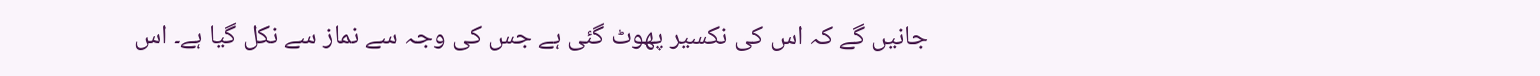جانیں گے کہ اس کی نکسیر پھوٹ گئی ہے جس کی وجہ سے نماز سے نکل گیا ہے۔ اس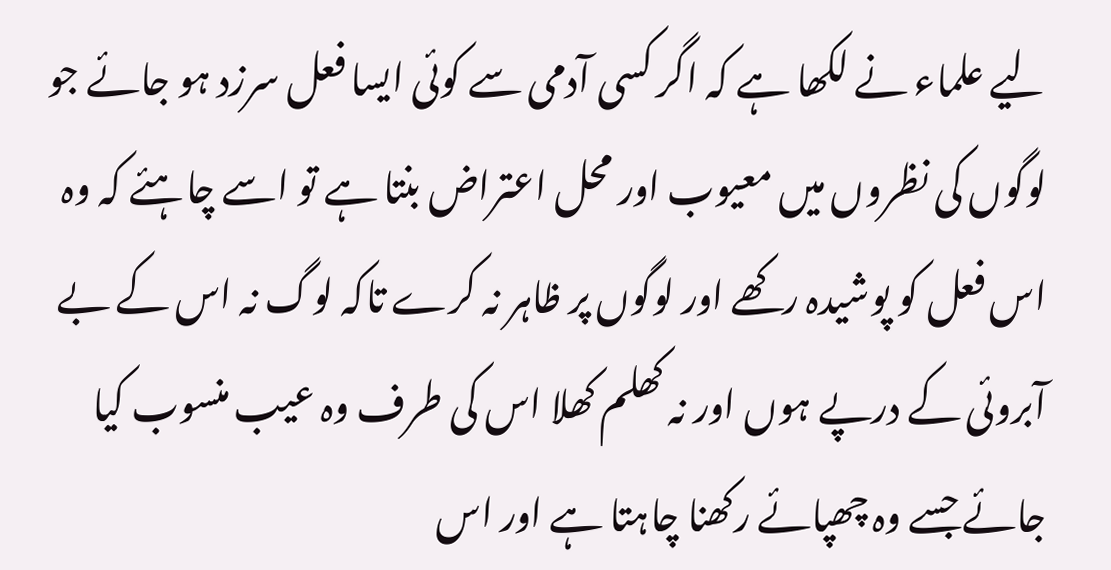لیے علماء نے لکھا ہے کہ اگر کسی آدمی سے کوئی ایسا فعل سرزد ہو جائے جو لوگوں کی نظروں میں معیوب اور محل اعتراض بنتا ہے تو اسے چاہئے کہ وہ اس فعل کو پوشیدہ رکھے اور لوگوں پر ظاہر نہ کرے تاکہ لوگ نہ اس کے بے آبروئی کے درپے ہوں اور نہ کھلم کھلا اس کی طرف وہ عیب منسوب کیا جائے جسے وہ چھپائے رکھنا چاہتا ہے اور اس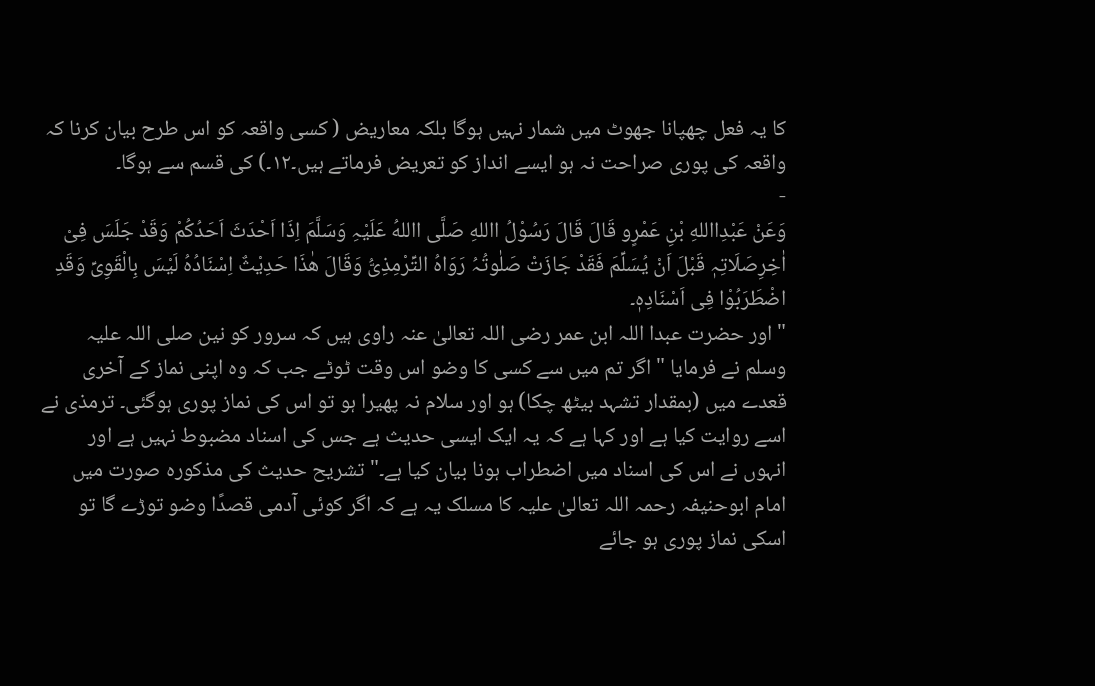کا یہ فعل چھپانا جھوٹ میں شمار نہیں ہوگا بلکہ معاریض ( کسی واقعہ کو اس طرح بیان کرنا کہ واقعہ کی پوری صراحت نہ ہو ایسے انداز کو تعریض فرماتے ہیں۔١٢۔) کی قسم سے ہوگا۔
-
وَعَنْ عَبْدِااللهِ بْنِ عَمْرٍو قَالَ قَالَ رَسُوْلُ االلهِ صَلَّی االلهُ عَلَیْہِ وَسَلَّمَ اِذَا اَحْدَثَ اَحَدُکُمْ وَقَدْ جَلَسَ فِیْ اٰخِرِصَلَاتِہٖ قَبْلَ اَنْ یُسَلِّمَ فَقَدْ جَازَتْ صَلٰوتُہُ رَوَاہُ التِّرْمِذِیُّ وَقَالَ ھٰذَا حَدِیْثٌ اِسْنَادُہُ لَیْسَ بِالْقَوِیِّ وَقَدِ اضْطَرَبُوْا فِی اَسْنَادِہٖ۔
" اور حضرت عبدا اللہ ابن عمر رضی اللہ تعالیٰ عنہ راوی ہیں کہ سرور کو نین صلی اللہ علیہ وسلم نے فرمایا " اگر تم میں سے کسی کا وضو اس وقت ٹوٹے جب کہ وہ اپنی نماز کے آخری قعدے میں (بمقدار تشہد بیٹھ چکا) ہو اور سلام نہ پھیرا ہو تو اس کی نماز پوری ہوگئی۔ ترمذی نے اسے روایت کیا ہے اور کہا ہے کہ یہ ایک ایسی حدیث ہے جس کی اسناد مضبوط نہیں ہے اور انہوں نے اس کی اسناد میں اضطراب ہونا بیان کیا ہے۔" تشریح حدیث کی مذکورہ صورت میں امام ابوحنیفہ رحمہ اللہ تعالیٰ علیہ کا مسلک یہ ہے کہ اگر کوئی آدمی قصدًا وضو توڑے گا تو اسکی نماز پوری ہو جائے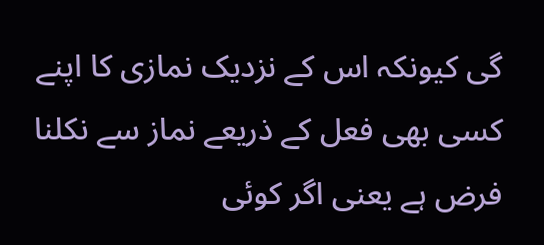گی کیونکہ اس کے نزدیک نمازی کا اپنے کسی بھی فعل کے ذریعے نماز سے نکلنا فرض ہے یعنی اگر کوئی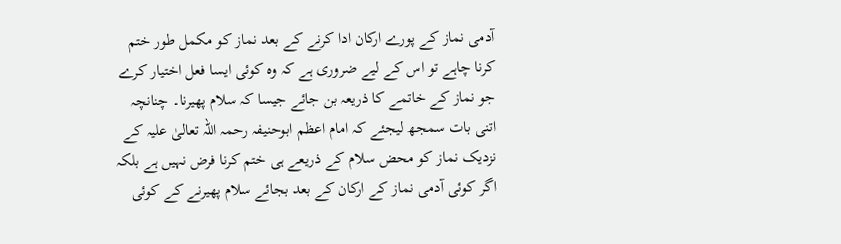آدمی نماز کے پورے ارکان ادا کرنے کے بعد نماز کو مکمل طور ختم کرنا چاہے تو اس کے لیے ضروری ہے کہ وہ کوئی ایسا فعل اختیار کرے جو نماز کے خاتمے کا ذریعہ بن جائے جیسا کہ سلام پھیرنا۔ چنانچہ اتنی بات سمجھ لیجئے کہ امام اعظم ابوحنیفہ رحمہ اللہ تعالیٰ علیہ کے نزدیک نماز کو محض سلام کے ذریعے ہی ختم کرنا فرض نہیں ہے بلکہ اگر کوئی آدمی نماز کے ارکان کے بعد بجائے سلام پھیرنے کے کوئی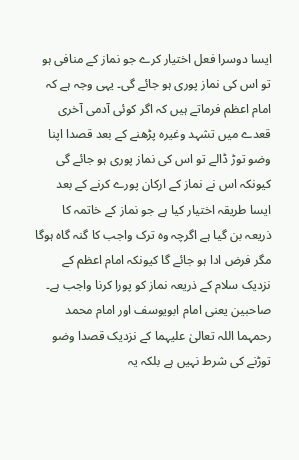ایسا دوسرا فعل اختیار کرے جو نماز کے منافی ہو تو اس کی نماز پوری ہو جائے گی۔ یہی وجہ ہے کہ امام اعظم فرماتے ہیں کہ اگر کوئی آدمی آخری قعدے میں تشہد وغیرہ پڑھنے کے بعد قصدا اپنا وضو توڑ ڈالے تو اس کی نماز پوری ہو جائے گی کیونکہ اس نے نماز کے ارکان پورے کرنے کے بعد ایسا طریقہ اختیار کیا ہے جو نماز کے خاتمہ کا ذریعہ بن گیا ہے اگرچہ وہ ترک واجب کا گنہ گاہ ہوگا مگر فرض ادا ہو جائے گا کیونکہ امام اعظم کے نزدیک سلام کے ذریعہ نماز کو پورا کرنا واجب ہے۔ صاحبین یعنی امام ابویوسف اور امام محمد رحمہما اللہ تعالیٰ علیہما کے نزدیک قصدا وضو توڑنے کی شرط نہیں ہے بلکہ یہ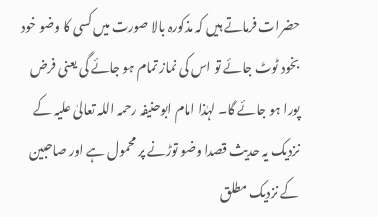حضرات فرماتے ہیں کہ مذکورہ بالا صورت میں کسی کا وضو خود بخود ٹوٹ جائے تو اس کی نماز تمام ہو جائے گی یعنی فرض پورا ہو جائے گا۔ لہٰذا امام ابوحنیفہ رحمہ اللہ تعالیٰ علیہ کے نزدیک یہ حدیث قصدا وضو توڑنے پر محمول ہے اور صاحبین کے نزدیک مطلق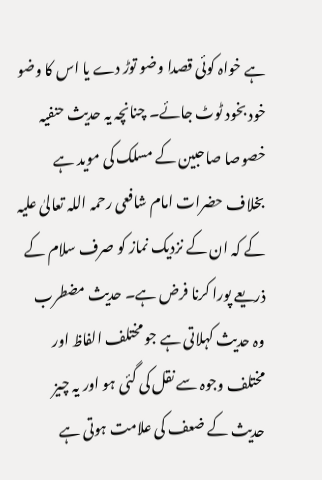ہے خواہ کوئی قصدا وضو توڑ دے یا اس کا وضو خود بخود ٹوٹ جائے۔ چنانچہ یہ حدیث حنفیہ خصوصا صاحبین کے مسلک کی موید ہے بخلاف حضرات امام شافعی رحمہ اللہ تعالیٰ علیہ کے کہ ان کے نزدیک نماز کو صرف سلام کے ذریعے پورا کرنا فرض ہے۔ حدیث مضطرب وہ حدیث کہلاتی ہے جو مختلف الفاظ اور مختلف وجوہ سے نقل کی گئی ہو اور یہ چیز حدیث کے ضعف کی علامت ہوتی ہے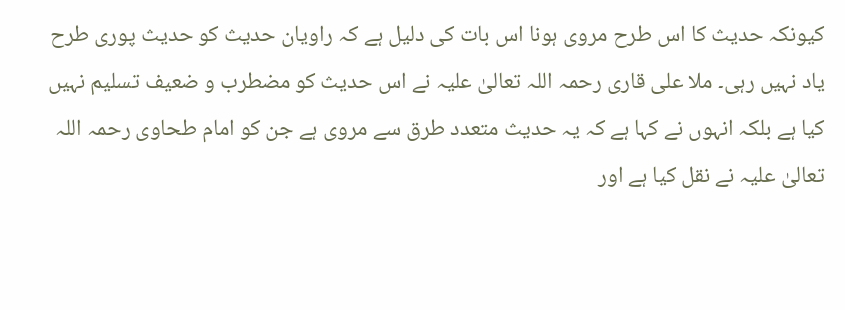کیونکہ حدیث کا اس طرح مروی ہونا اس بات کی دلیل ہے کہ راویان حدیث کو حدیث پوری طرح یاد نہیں رہی۔ ملا علی قاری رحمہ اللہ تعالیٰ علیہ نے اس حدیث کو مضطرب و ضعیف تسلیم نہیں کیا ہے بلکہ انہوں نے کہا ہے کہ یہ حدیث متعدد طرق سے مروی ہے جن کو امام طحاوی رحمہ اللہ تعالیٰ علیہ نے نقل کیا ہے اور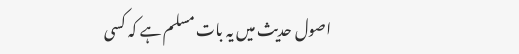اصول حدیث میں یہ بات مسلم ہے کہ کسی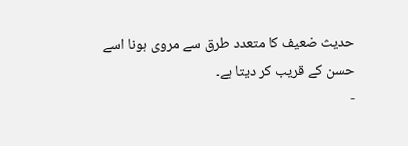حدیث ضعیف کا متعدد طرق سے مروی ہونا اسے حسن کے قریب کر دیتا ہے۔
-